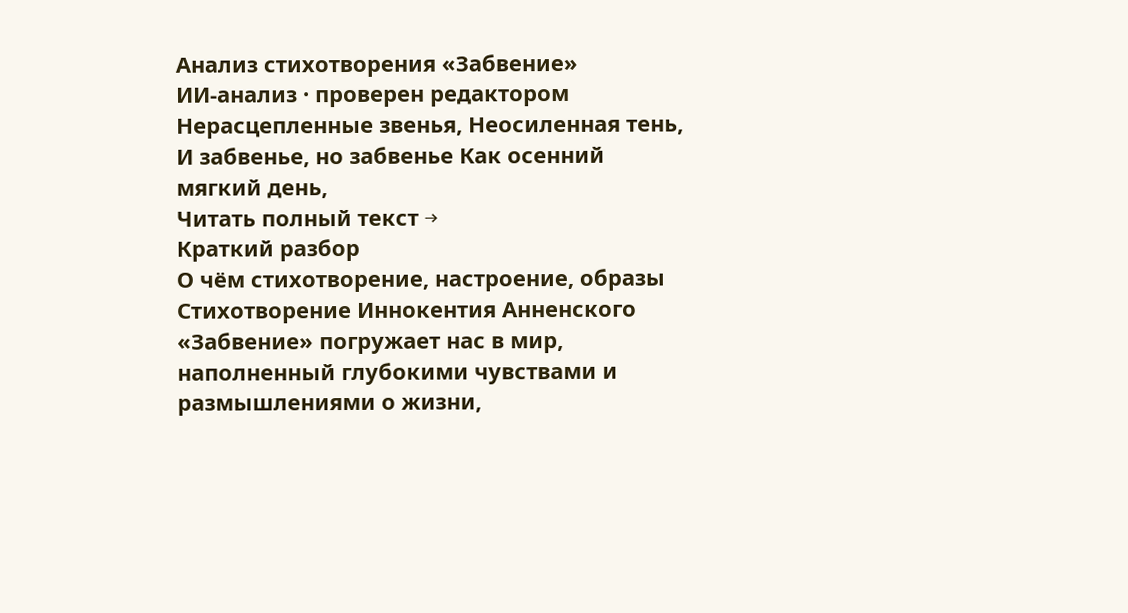Анализ стихотворения «Забвение»
ИИ-анализ · проверен редактором
Нерасцепленные звенья, Неосиленная тень, И забвенье, но забвенье Как осенний мягкий день,
Читать полный текст →
Краткий разбор
О чём стихотворение, настроение, образы
Стихотворение Иннокентия Анненского «Забвение» погружает нас в мир, наполненный глубокими чувствами и размышлениями о жизни,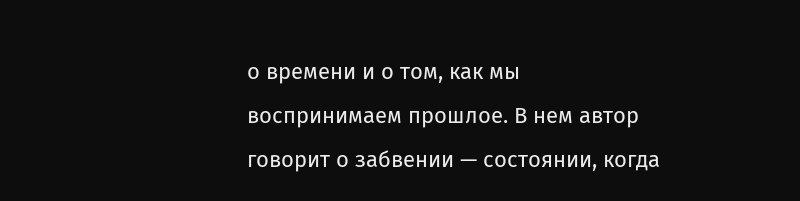о времени и о том, как мы воспринимаем прошлое. В нем автор говорит о забвении — состоянии, когда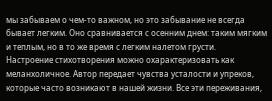мы забываем о чем-то важном, но это забывание не всегда бывает легким. Оно сравнивается с осенним днем: таким мягким и теплым, но в то же время с легким налетом грусти.
Настроение стихотворения можно охарактеризовать как меланхоличное. Автор передает чувства усталости и упреков, которые часто возникают в нашей жизни. Все эти переживания,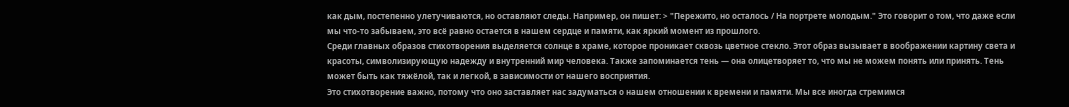как дым, постепенно улетучиваются, но оставляют следы. Например, он пишет: > "Пережито, но осталось / На портрете молодым." Это говорит о том, что даже если мы что-то забываем, это всё равно остается в нашем сердце и памяти, как яркий момент из прошлого.
Среди главных образов стихотворения выделяется солнце в храме, которое проникает сквозь цветное стекло. Этот образ вызывает в воображении картину света и красоты, символизирующую надежду и внутренний мир человека. Также запоминается тень — она олицетворяет то, что мы не можем понять или принять. Тень может быть как тяжёлой, так и легкой, в зависимости от нашего восприятия.
Это стихотворение важно, потому что оно заставляет нас задуматься о нашем отношении к времени и памяти. Мы все иногда стремимся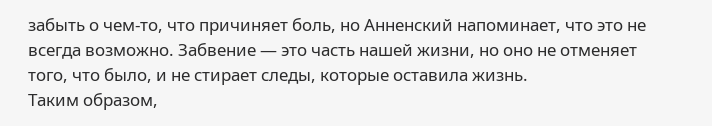забыть о чем-то, что причиняет боль, но Анненский напоминает, что это не всегда возможно. Забвение — это часть нашей жизни, но оно не отменяет того, что было, и не стирает следы, которые оставила жизнь.
Таким образом,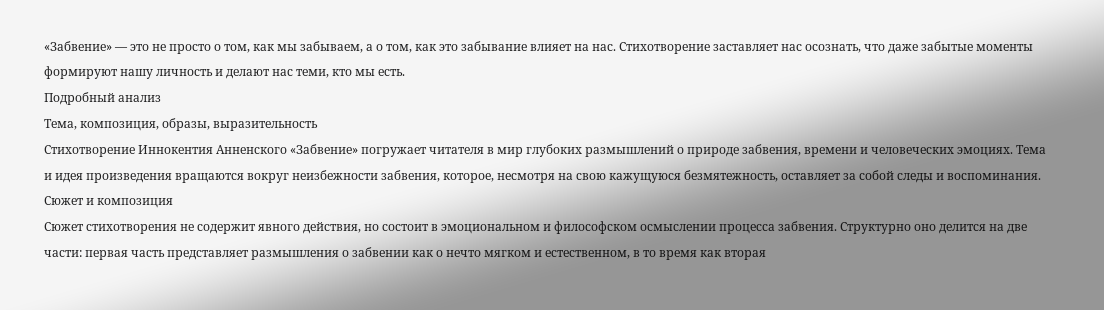«Забвение» — это не просто о том, как мы забываем, а о том, как это забывание влияет на нас. Стихотворение заставляет нас осознать, что даже забытые моменты формируют нашу личность и делают нас теми, кто мы есть.
Подробный анализ
Тема, композиция, образы, выразительность
Стихотворение Иннокентия Анненского «Забвение» погружает читателя в мир глубоких размышлений о природе забвения, времени и человеческих эмоциях. Тема и идея произведения вращаются вокруг неизбежности забвения, которое, несмотря на свою кажущуюся безмятежность, оставляет за собой следы и воспоминания.
Сюжет и композиция
Сюжет стихотворения не содержит явного действия, но состоит в эмоциональном и философском осмыслении процесса забвения. Структурно оно делится на две части: первая часть представляет размышления о забвении как о нечто мягком и естественном, в то время как вторая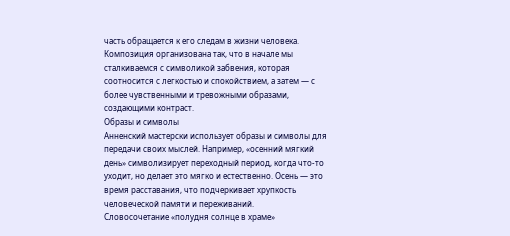часть обращается к его следам в жизни человека. Композиция организована так, что в начале мы сталкиваемся с символикой забвения, которая соотносится с легкостью и спокойствием, а затем — с более чувственными и тревожными образами, создающими контраст.
Образы и символы
Анненский мастерски использует образы и символы для передачи своих мыслей. Например, «осенний мягкий день» символизирует переходный период, когда что-то уходит, но делает это мягко и естественно. Осень — это время расставания, что подчеркивает хрупкость человеческой памяти и переживаний.
Словосочетание «полудня солнце в храме»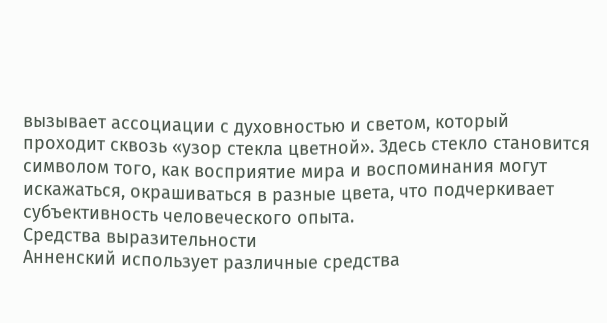вызывает ассоциации с духовностью и светом, который проходит сквозь «узор стекла цветной». Здесь стекло становится символом того, как восприятие мира и воспоминания могут искажаться, окрашиваться в разные цвета, что подчеркивает субъективность человеческого опыта.
Средства выразительности
Анненский использует различные средства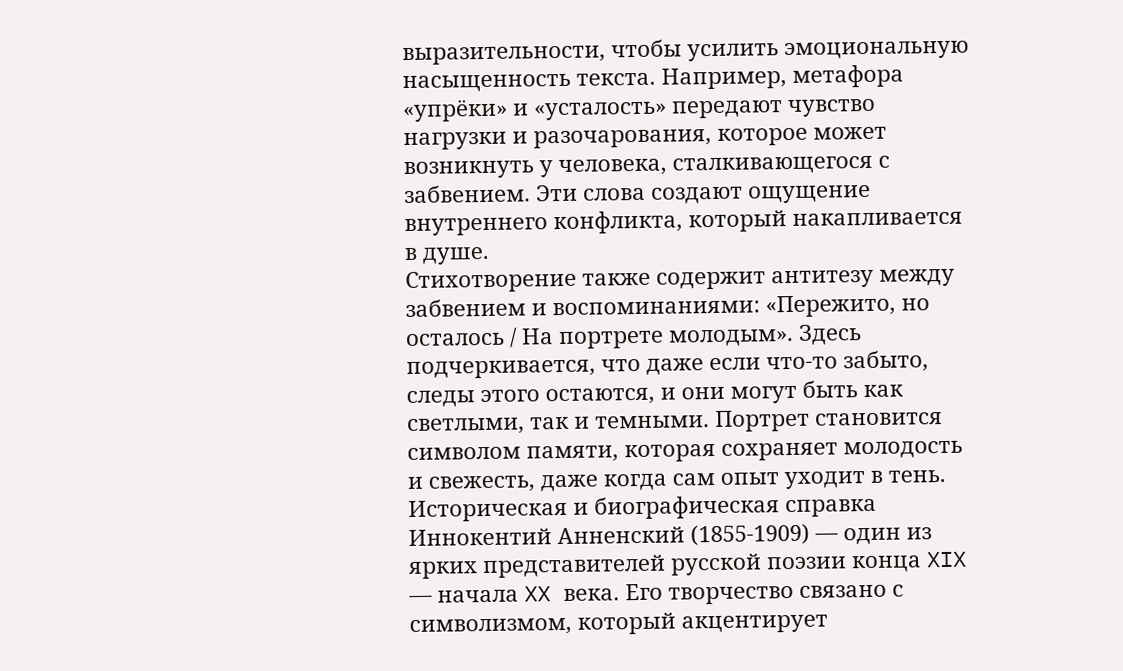выразительности, чтобы усилить эмоциональную насыщенность текста. Например, метафора «упрёки» и «усталость» передают чувство нагрузки и разочарования, которое может возникнуть у человека, сталкивающегося с забвением. Эти слова создают ощущение внутреннего конфликта, который накапливается в душе.
Стихотворение также содержит антитезу между забвением и воспоминаниями: «Пережито, но осталось / На портрете молодым». Здесь подчеркивается, что даже если что-то забыто, следы этого остаются, и они могут быть как светлыми, так и темными. Портрет становится символом памяти, которая сохраняет молодость и свежесть, даже когда сам опыт уходит в тень.
Историческая и биографическая справка
Иннокентий Анненский (1855-1909) — один из ярких представителей русской поэзии конца XIX — начала XX века. Его творчество связано с символизмом, который акцентирует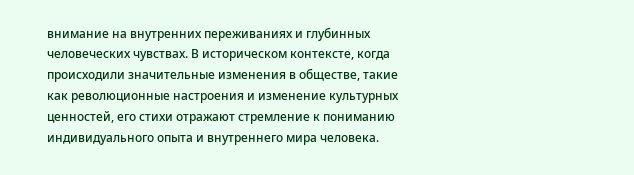внимание на внутренних переживаниях и глубинных человеческих чувствах. В историческом контексте, когда происходили значительные изменения в обществе, такие как революционные настроения и изменение культурных ценностей, его стихи отражают стремление к пониманию индивидуального опыта и внутреннего мира человека.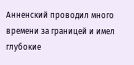Анненский проводил много времени за границей и имел глубокие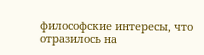философские интересы, что отразилось на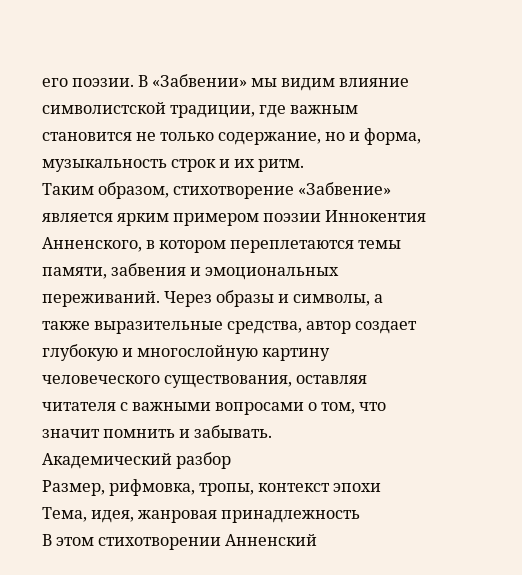его поэзии. В «Забвении» мы видим влияние символистской традиции, где важным становится не только содержание, но и форма, музыкальность строк и их ритм.
Таким образом, стихотворение «Забвение» является ярким примером поэзии Иннокентия Анненского, в котором переплетаются темы памяти, забвения и эмоциональных переживаний. Через образы и символы, а также выразительные средства, автор создает глубокую и многослойную картину человеческого существования, оставляя читателя с важными вопросами о том, что значит помнить и забывать.
Академический разбор
Размер, рифмовка, тропы, контекст эпохи
Тема, идея, жанровая принадлежность
В этом стихотворении Анненский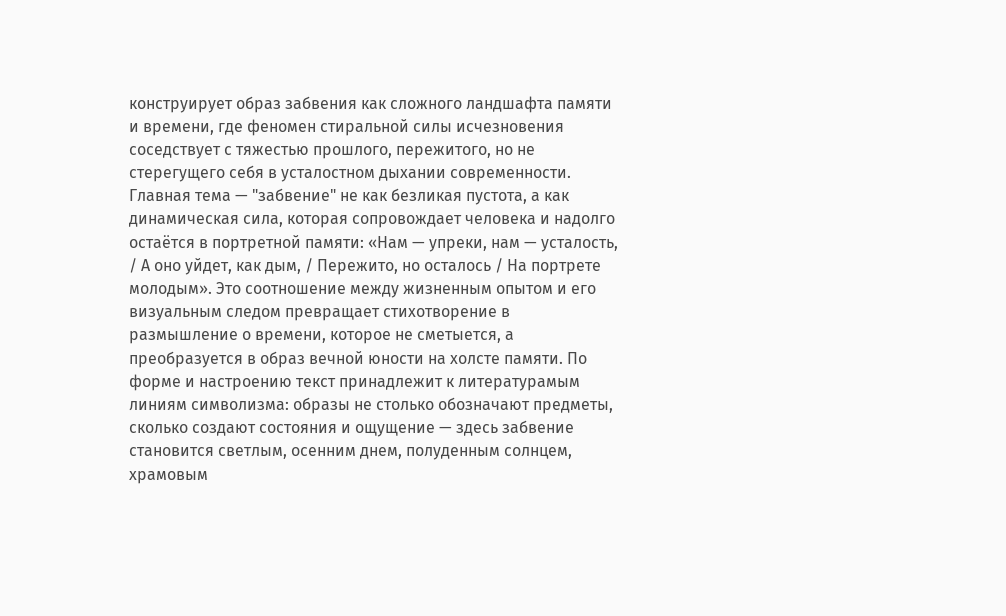конструирует образ забвения как сложного ландшафта памяти и времени, где феномен стиральной силы исчезновения соседствует с тяжестью прошлого, пережитого, но не стерегущего себя в усталостном дыхании современности. Главная тема — "забвение" не как безликая пустота, а как динамическая сила, которая сопровождает человека и надолго остаётся в портретной памяти: «Нам — упреки, нам — усталость, / А оно уйдет, как дым, / Пережито, но осталось / На портрете молодым». Это соотношение между жизненным опытом и его визуальным следом превращает стихотворение в размышление о времени, которое не сметыется, а преобразуется в образ вечной юности на холсте памяти. По форме и настроению текст принадлежит к литературамым линиям символизма: образы не столько обозначают предметы, сколько создают состояния и ощущение — здесь забвение становится светлым, осенним днем, полуденным солнцем, храмовым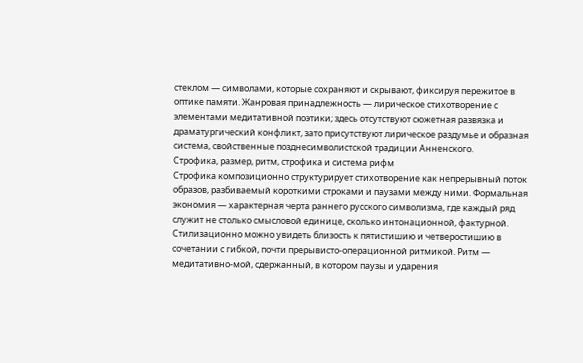стеклом — символами, которые сохраняют и скрывают, фиксируя пережитое в оптике памяти. Жанровая принадлежность — лирическое стихотворение с элементами медитативной поэтики; здесь отсутствуют сюжетная развязка и драматургический конфликт, зато присутствуют лирическое раздумье и образная система, свойственные позднесимволистской традиции Анненского.
Строфика, размер, ритм, строфика и система рифм
Строфика композиционно структурирует стихотворение как непрерывный поток образов, разбиваемый короткими строками и паузами между ними. Формальная экономия — характерная черта раннего русского символизма, где каждый ряд служит не столько смысловой единице, сколько интонационной, фактурной. Стилизационно можно увидеть близость к пятистишию и четверостишию в сочетании с гибкой, почти прерывисто-операционной ритмикой. Ритм — медитативно-мой, сдержанный, в котором паузы и ударения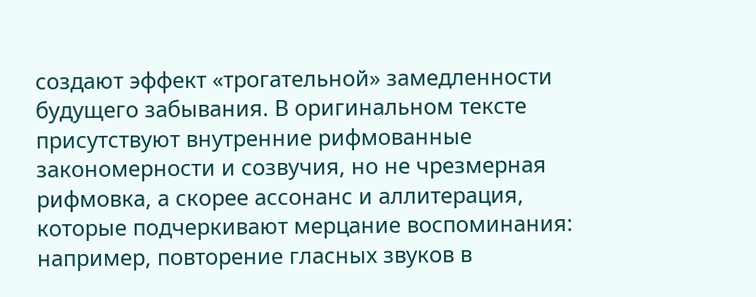создают эффект «трогательной» замедленности будущего забывания. В оригинальном тексте присутствуют внутренние рифмованные закономерности и созвучия, но не чрезмерная рифмовка, а скорее ассонанс и аллитерация, которые подчеркивают мерцание воспоминания: например, повторение гласных звуков в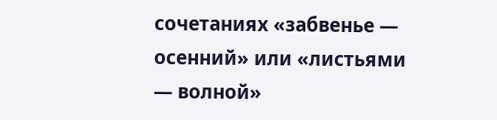сочетаниях «забвенье — осенний» или «листьями — волной»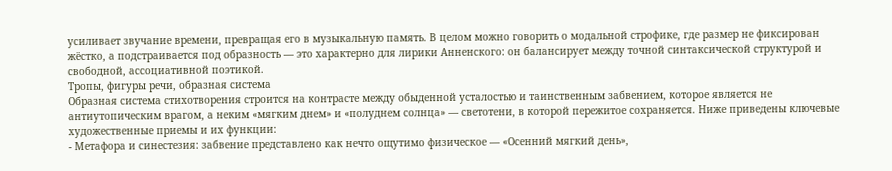усиливает звучание времени, превращая его в музыкальную память. В целом можно говорить о модальной строфике, где размер не фиксирован жёстко, а подстраивается под образность — это характерно для лирики Анненского: он балансирует между точной синтаксической структурой и свободной, ассоциативной поэтикой.
Тропы, фигуры речи, образная система
Образная система стихотворения строится на контрасте между обыденной усталостью и таинственным забвением, которое является не антиутопическим врагом, а неким «мягким днем» и «полуднем солнца» — светотени, в которой пережитое сохраняется. Ниже приведены ключевые художественные приемы и их функции:
- Метафора и синестезия: забвение представленo как нечто ощутимо физическое — «Осенний мягкий день»,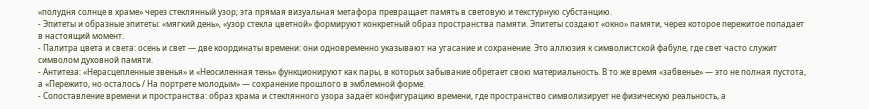«полудня солнце в храме» через стеклянный узор; эта прямая визуальная метафора превращает память в световую и текстурную субстанцию.
- Эпитеты и образные эпитеты: «мягкий день», «узор стекла цветной» формируют конкретный образ пространства памяти. Эпитеты создают «окно» памяти, через которое пережитое попадает в настоящий момент.
- Палитра цвета и света: осень и свет — две координаты времени: они одновременно указывают на угасание и сохранение. Это аллюзия к символистской фабуле, где свет часто служит символом духовной памяти.
- Антитеза: «Нерасцепленные звенья» и «Неосиленная тень» функционируют как пары, в которых забывание обретает свою материальность. В то же время «забвенье» — это не полная пустота, а «Пережито, но осталось / На портрете молодым» — сохранение прошлого в эмблемной форме.
- Сопоставление времени и пространства: образ храма и стеклянного узора задаёт конфигурацию времени, где пространство символизирует не физическую реальность, а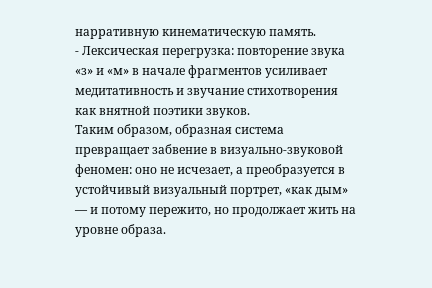нарративную кинематическую память.
- Лексическая перегрузка: повторение звука «з» и «м» в начале фрагментов усиливает медитативность и звучание стихотворения как внятной поэтики звуков.
Таким образом, образная система превращает забвение в визуально-звуковой феномен: оно не исчезает, а преобразуется в устойчивый визуальный портрет, «как дым» — и потому пережито, но продолжает жить на уровне образа.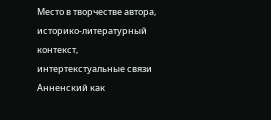Место в творчестве автора, историко-литературный контекст, интертекстуальные связи
Анненский как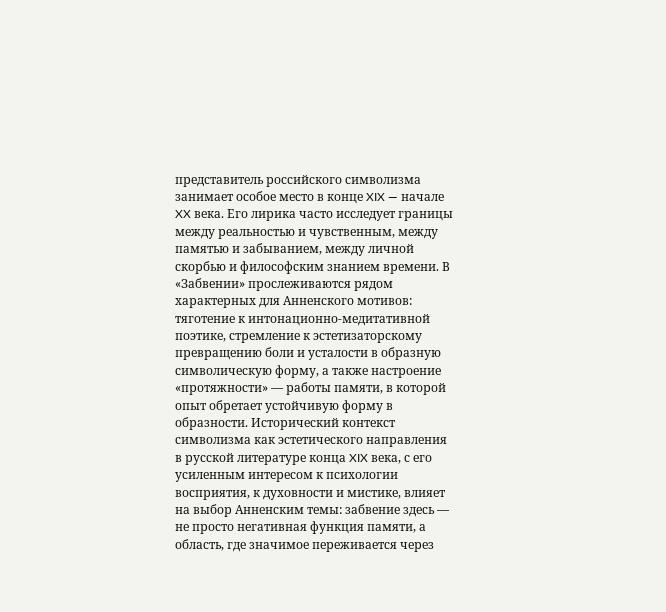представитель российского символизма занимает особое место в конце XIX — начале XX века. Его лирика часто исследует границы между реальностью и чувственным, между памятью и забыванием, между личной скорбью и философским знанием времени. В «Забвении» прослеживаются рядом характерных для Анненского мотивов: тяготение к интонационно-медитативной поэтике, стремление к эстетизаторскому превращению боли и усталости в образную символическую форму, а также настроение «протяжности» — работы памяти, в которой опыт обретает устойчивую форму в образности. Исторический контекст символизма как эстетического направления в русской литературе конца XIX века, с его усиленным интересом к психологии восприятия, к духовности и мистике, влияет на выбор Анненским темы: забвение здесь — не просто негативная функция памяти, а область, где значимое переживается через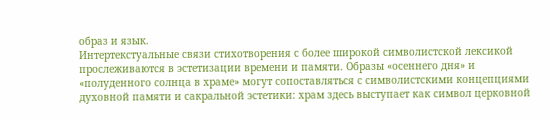образ и язык.
Интертекстуальные связи стихотворения с более широкой символистской лексикой прослеживаются в эстетизации времени и памяти. Образы «осеннего дня» и «полуденного солнца в храме» могут сопоставляться с символистскими концепциями духовной памяти и сакральной эстетики: храм здесь выступает как символ церковной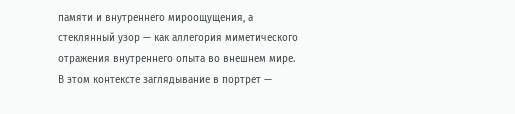памяти и внутреннего мироощущения, а стеклянный узор — как аллегория миметического отражения внутреннего опыта во внешнем мире. В этом контексте заглядывание в портрет —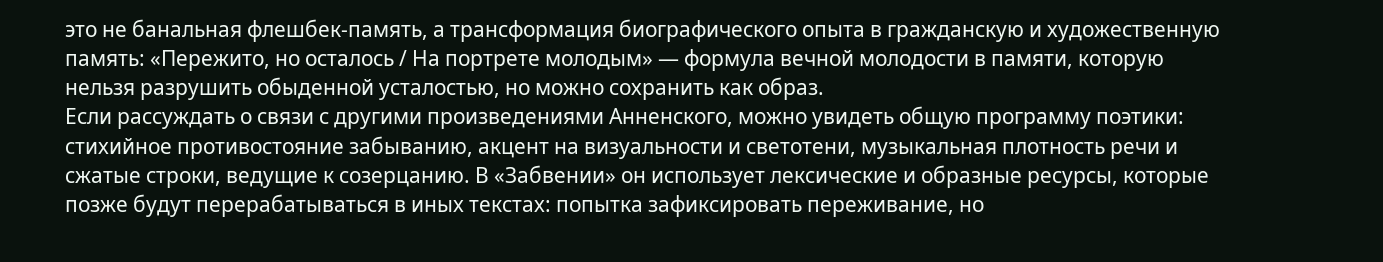это не банальная флешбек-память, а трансформация биографического опыта в гражданскую и художественную память: «Пережито, но осталось / На портрете молодым» — формула вечной молодости в памяти, которую нельзя разрушить обыденной усталостью, но можно сохранить как образ.
Если рассуждать о связи с другими произведениями Анненского, можно увидеть общую программу поэтики: стихийное противостояние забыванию, акцент на визуальности и светотени, музыкальная плотность речи и сжатые строки, ведущие к созерцанию. В «Забвении» он использует лексические и образные ресурсы, которые позже будут перерабатываться в иных текстах: попытка зафиксировать переживание, но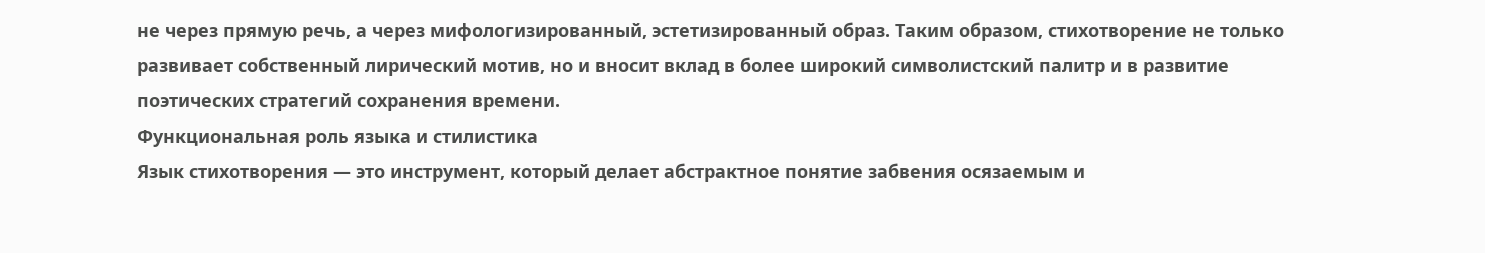не через прямую речь, а через мифологизированный, эстетизированный образ. Таким образом, стихотворение не только развивает собственный лирический мотив, но и вносит вклад в более широкий символистский палитр и в развитие поэтических стратегий сохранения времени.
Функциональная роль языка и стилистика
Язык стихотворения — это инструмент, который делает абстрактное понятие забвения осязаемым и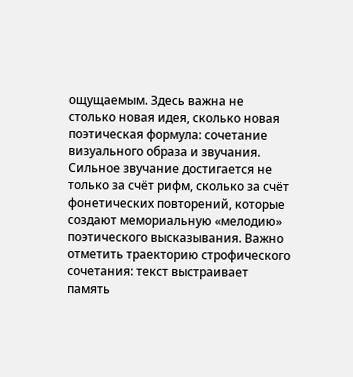ощущаемым. Здесь важна не столько новая идея, сколько новая поэтическая формула: сочетание визуального образа и звучания. Сильное звучание достигается не только за счёт рифм, сколько за счёт фонетических повторений, которые создают мемориальную «мелодию» поэтического высказывания. Важно отметить траекторию строфического сочетания: текст выстраивает память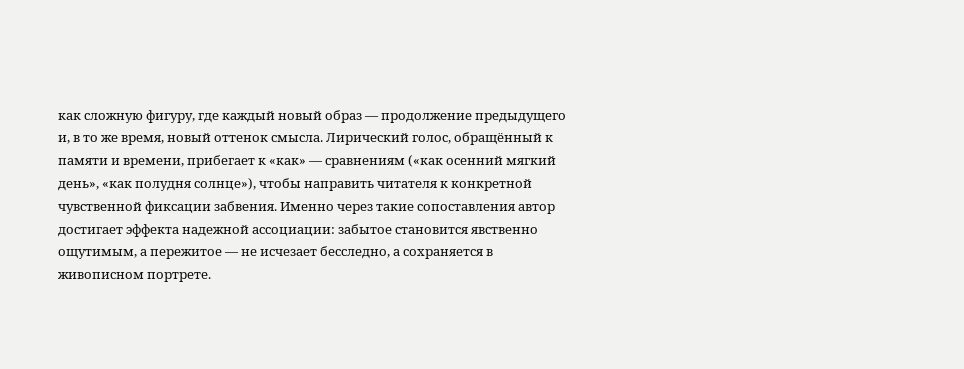как сложную фигуру, где каждый новый образ — продолжение предыдущего и, в то же время, новый оттенок смысла. Лирический голос, обращённый к памяти и времени, прибегает к «как» — сравнениям («как осенний мягкий день», «как полудня солнце»), чтобы направить читателя к конкретной чувственной фиксации забвения. Именно через такие сопоставления автор достигает эффекта надежной ассоциации: забытое становится явственно ощутимым, а пережитое — не исчезает бесследно, а сохраняется в живописном портрете.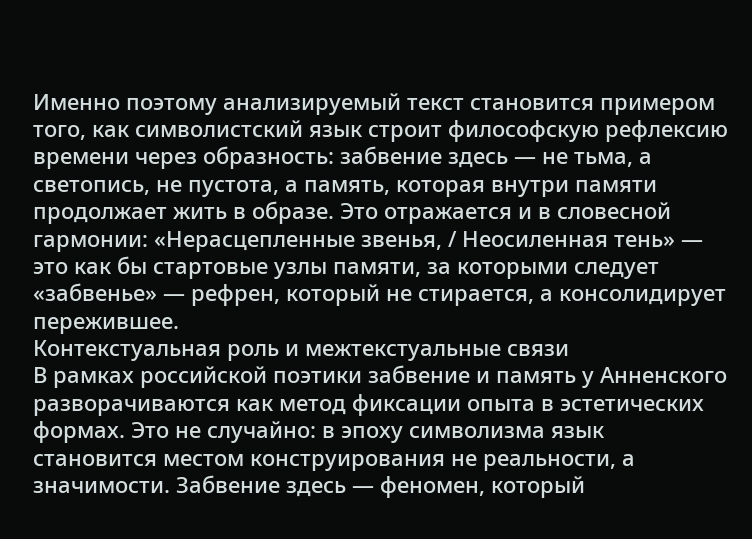Именно поэтому анализируемый текст становится примером того, как символистский язык строит философскую рефлексию времени через образность: забвение здесь — не тьма, а светопись, не пустота, а память, которая внутри памяти продолжает жить в образе. Это отражается и в словесной гармонии: «Нерасцепленные звенья, / Неосиленная тень» — это как бы стартовые узлы памяти, за которыми следует «забвенье» — рефрен, который не стирается, а консолидирует пережившее.
Контекстуальная роль и межтекстуальные связи
В рамках российской поэтики забвение и память у Анненского разворачиваются как метод фиксации опыта в эстетических формах. Это не случайно: в эпоху символизма язык становится местом конструирования не реальности, а значимости. Забвение здесь — феномен, который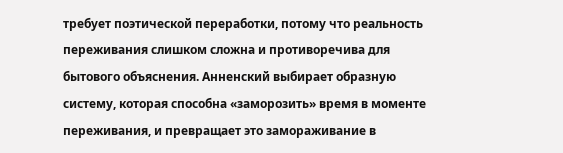требует поэтической переработки, потому что реальность переживания слишком сложна и противоречива для бытового объяснения. Анненский выбирает образную систему, которая способна «заморозить» время в моменте переживания, и превращает это замораживание в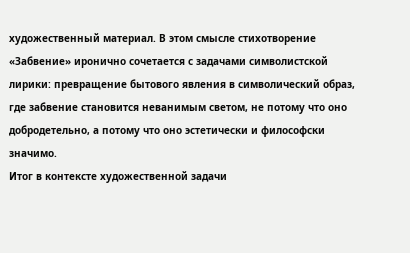художественный материал. В этом смысле стихотворение «Забвение» иронично сочетается с задачами символистской лирики: превращение бытового явления в символический образ, где забвение становится неванимым светом, не потому что оно добродетельно, а потому что оно эстетически и философски значимо.
Итог в контексте художественной задачи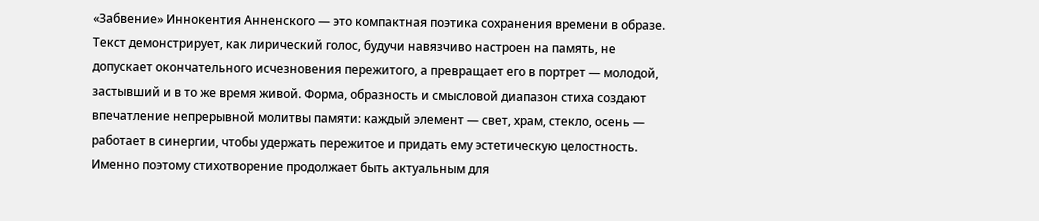«Забвение» Иннокентия Анненского — это компактная поэтика сохранения времени в образе. Текст демонстрирует, как лирический голос, будучи навязчиво настроен на память, не допускает окончательного исчезновения пережитого, а превращает его в портрет — молодой, застывший и в то же время живой. Форма, образность и смысловой диапазон стиха создают впечатление непрерывной молитвы памяти: каждый элемент — свет, храм, стекло, осень — работает в синергии, чтобы удержать пережитое и придать ему эстетическую целостность. Именно поэтому стихотворение продолжает быть актуальным для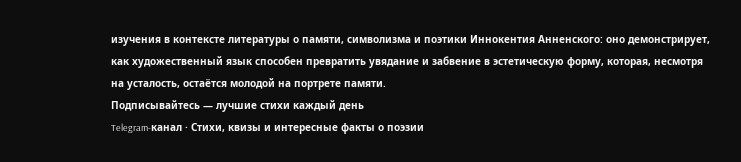изучения в контексте литературы о памяти, символизма и поэтики Иннокентия Анненского: оно демонстрирует, как художественный язык способен превратить увядание и забвение в эстетическую форму, которая, несмотря на усталость, остаётся молодой на портрете памяти.
Подписывайтесь — лучшие стихи каждый день
Telegram-канал · Стихи, квизы и интересные факты о поэзии